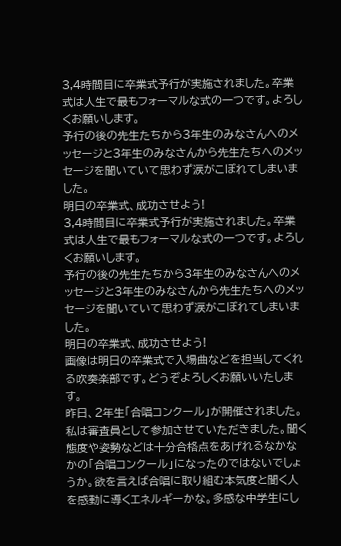3,4時間目に卒業式予行が実施されました。卒業式は人生で最もフォーマルな式の一つです。よろしくお願いします。
予行の後の先生たちから3年生のみなさんへのメッセージと3年生のみなさんから先生たちへのメッセージを聞いていて思わず涙がこぼれてしまいました。
明日の卒業式、成功させよう!
3,4時間目に卒業式予行が実施されました。卒業式は人生で最もフォーマルな式の一つです。よろしくお願いします。
予行の後の先生たちから3年生のみなさんへのメッセージと3年生のみなさんから先生たちへのメッセージを聞いていて思わず涙がこぼれてしまいました。
明日の卒業式、成功させよう!
画像は明日の卒業式で入場曲などを担当してくれる吹奏楽部です。どうぞよろしくお願いいたします。
昨日、2年生「合唱コンクール」が開催されました。私は審査員として参加させていただきました。聞く態度や姿勢などは十分合格点をあげれるなかなかの「合唱コンクール」になったのではないでしょうか。欲を言えば合唱に取り組む本気度と聞く人を感動に導くエネルギーかな。多感な中学生にし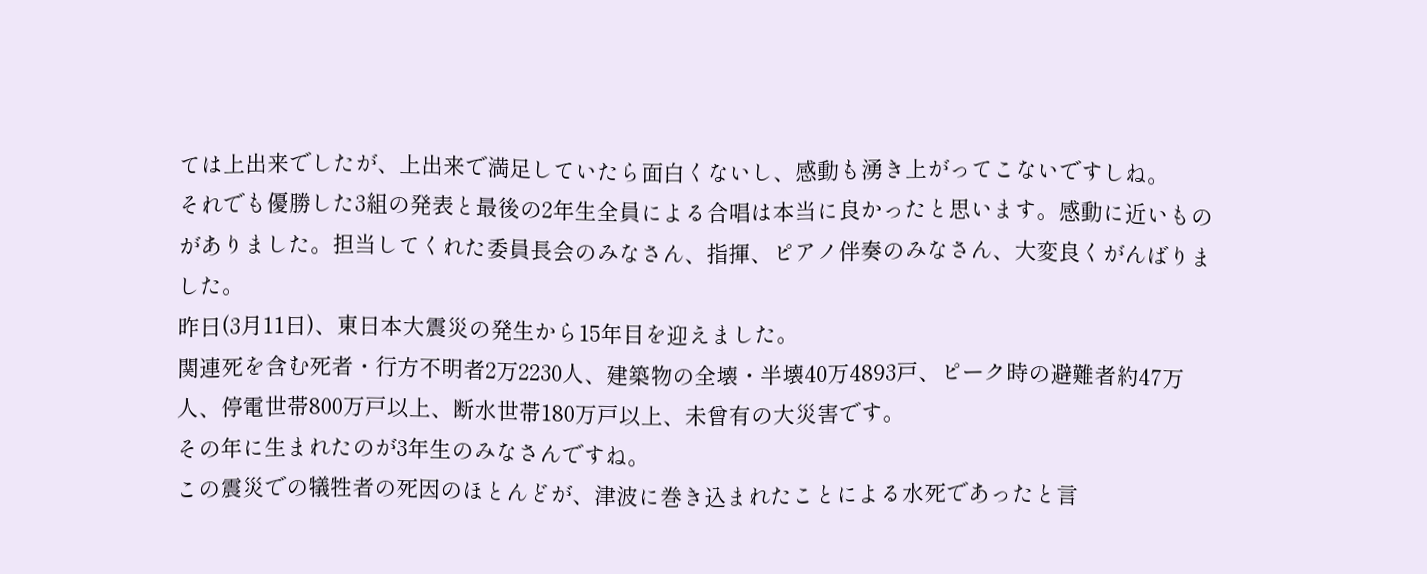ては上出来でしたが、上出来で満足していたら面白くないし、感動も湧き上がってこないですしね。
それでも優勝した3組の発表と最後の2年生全員による合唱は本当に良かったと思います。感動に近いものがありました。担当してくれた委員長会のみなさん、指揮、ピアノ伴奏のみなさん、大変良くがんばりました。
昨日(3月11日)、東日本大震災の発生から15年目を迎えました。
関連死を含む死者・行方不明者2万2230人、建築物の全壊・半壊40万4893戸、ピーク時の避難者約47万人、停電世帯800万戸以上、断水世帯180万戸以上、未曾有の大災害です。
その年に生まれたのが3年生のみなさんですね。
この震災での犠牲者の死因のほとんどが、津波に巻き込まれたことによる水死であったと言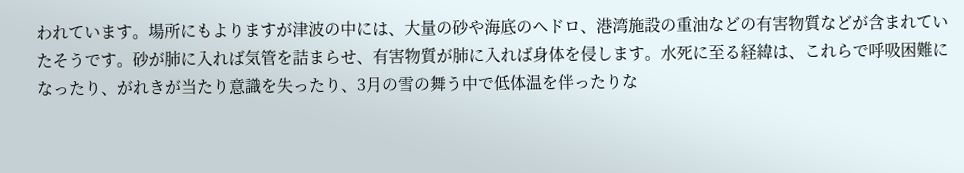われています。場所にもよりますが津波の中には、大量の砂や海底のヘドロ、港湾施設の重油などの有害物質などが含まれていたそうです。砂が肺に入れば気管を詰まらせ、有害物質が肺に入れば身体を侵します。水死に至る経緯は、これらで呼吸困難になったり、がれきが当たり意識を失ったり、3月の雪の舞う中で低体温を伴ったりな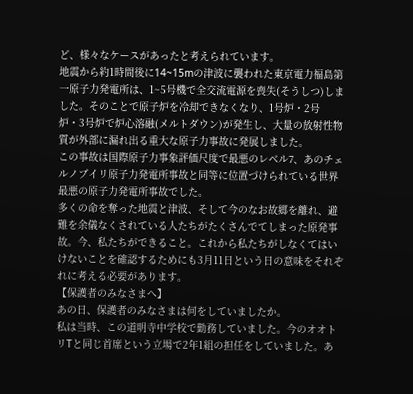ど、様々なケースがあったと考えられています。
地震から約1時間後に14~15mの津波に襲われた東京電力福島第一原子力発電所は、1~5号機で全交流電源を喪失(そうしつ)しました。そのことで原子炉を冷却できなくなり、1号炉・2号炉・3号炉で炉心溶融(メルトダウン)が発生し、大量の放射性物質が外部に漏れ出る重大な原子力事故に発展しました。
この事故は国際原子力事象評価尺度で最悪のレベル7、あのチェルノブイリ原子力発電所事故と同等に位置づけられている世界最悪の原子力発電所事故でした。
多くの命を奪った地震と津波、そして今のなお故郷を離れ、避難を余儀なくされている人たちがたくさんでてしまった原発事故。今、私たちができること。これから私たちがしなくてはいけないことを確認するためにも3月11日という日の意味をそれぞれに考える必要があります。
【保護者のみなさまへ】
あの日、保護者のみなさまは何をしていましたか。
私は当時、この道明寺中学校で勤務していました。今のオオトリTと同じ首席という立場で2年1組の担任をしていました。あ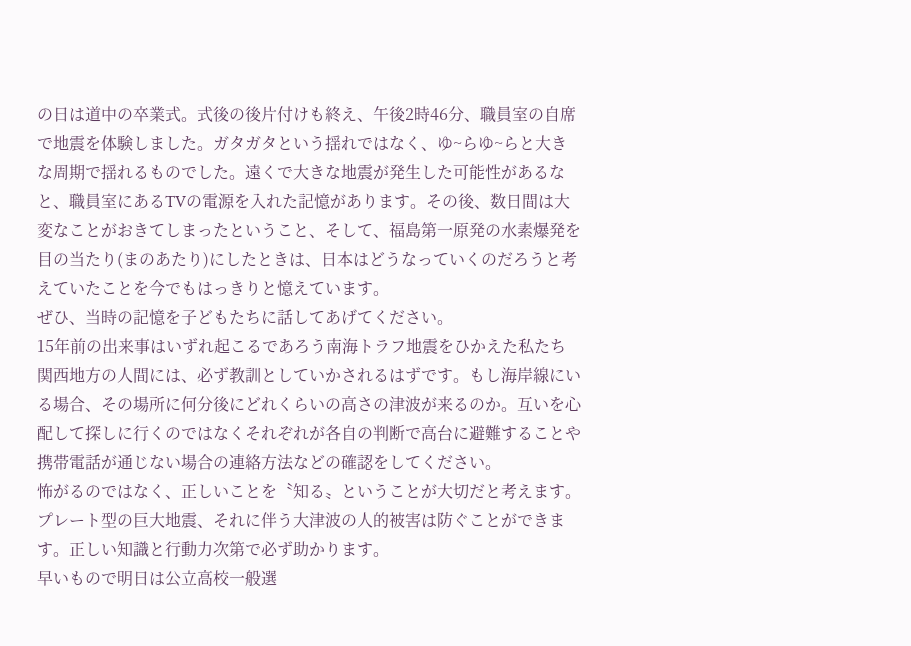の日は道中の卒業式。式後の後片付けも終え、午後2時46分、職員室の自席で地震を体験しました。ガタガタという揺れではなく、ゆ~らゆ~らと大きな周期で揺れるものでした。遠くで大きな地震が発生した可能性があるなと、職員室にあるTVの電源を入れた記憶があります。その後、数日間は大変なことがおきてしまったということ、そして、福島第一原発の水素爆発を目の当たり(まのあたり)にしたときは、日本はどうなっていくのだろうと考えていたことを今でもはっきりと憶えています。
ぜひ、当時の記憶を子どもたちに話してあげてください。
15年前の出来事はいずれ起こるであろう南海トラフ地震をひかえた私たち関西地方の人間には、必ず教訓としていかされるはずです。もし海岸線にいる場合、その場所に何分後にどれくらいの高さの津波が来るのか。互いを心配して探しに行くのではなくそれぞれが各自の判断で高台に避難することや携帯電話が通じない場合の連絡方法などの確認をしてください。
怖がるのではなく、正しいことを〝知る〟ということが大切だと考えます。プレート型の巨大地震、それに伴う大津波の人的被害は防ぐことができます。正しい知識と行動力次第で必ず助かります。
早いもので明日は公立高校一般選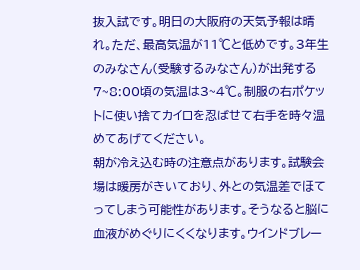抜入試です。明日の大阪府の天気予報は晴れ。ただ、最高気温が11℃と低めです。3年生のみなさん(受験するみなさん)が出発する7~8:00頃の気温は3~4℃。制服の右ポケットに使い捨てカイロを忍ばせて右手を時々温めてあげてください。
朝が冷え込む時の注意点があります。試験会場は暖房がきいており、外との気温差でほてってしまう可能性があります。そうなると脳に血液がめぐりにくくなります。ウインドブレー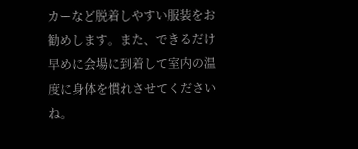カーなど脱着しやすい服装をお勧めします。また、できるだけ早めに会場に到着して室内の温度に身体を慣れさせてくださいね。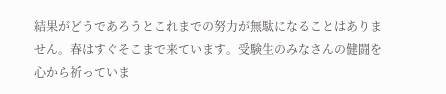結果がどうであろうとこれまでの努力が無駄になることはありません。春はすぐそこまで来ています。受験生のみなさんの健闘を心から祈っていま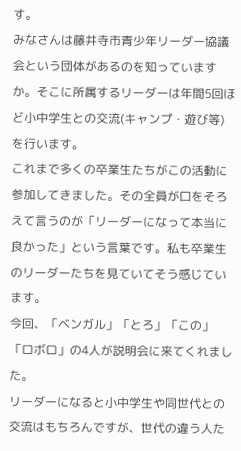す。
みなさんは藤井寺市青少年リーダー協議会という団体があるのを知っていますか。そこに所属するリーダーは年間5回ほど小中学生との交流(キャンプ・遊び等)を行います。
これまで多くの卒業生たちがこの活動に参加してきました。その全員が口をそろえて言うのが「リーダーになって本当に良かった」という言葉です。私も卒業生のリーダーたちを見ていてそう感じています。
今回、「ベンガル」「とろ」「この」「ロボロ」の4人が説明会に来てくれました。
リーダーになると小中学生や同世代との交流はもちろんですが、世代の違う人た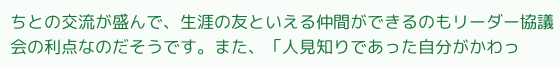ちとの交流が盛んで、生涯の友といえる仲間ができるのもリーダー協議会の利点なのだそうです。また、「人見知りであった自分がかわっ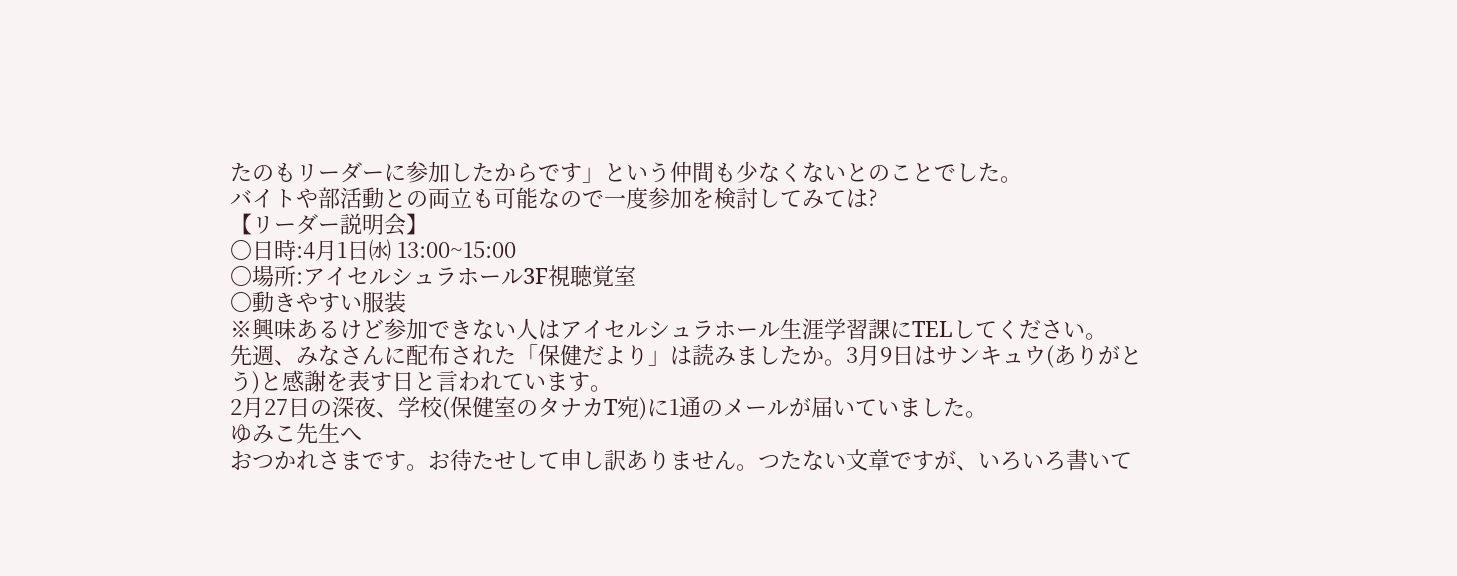たのもリーダーに参加したからです」という仲間も少なくないとのことでした。
バイトや部活動との両立も可能なので一度参加を検討してみては?
【リーダー説明会】
〇日時:4月1日㈬ 13:00~15:00
〇場所:アイセルシュラホール3F視聴覚室
〇動きやすい服装
※興味あるけど参加できない人はアイセルシュラホール生涯学習課にTELしてください。
先週、みなさんに配布された「保健だより」は読みましたか。3月9日はサンキュウ(ありがとう)と感謝を表す日と言われています。
2月27日の深夜、学校(保健室のタナカT宛)に1通のメールが届いていました。
ゆみこ先生へ
おつかれさまです。お待たせして申し訳ありません。つたない文章ですが、いろいろ書いて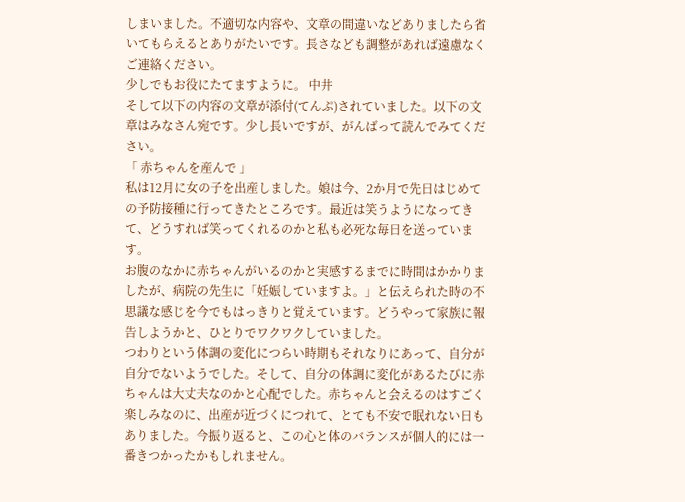しまいました。不適切な内容や、文章の間違いなどありましたら省いてもらえるとありがたいです。長さなども調整があれば遠慮なくご連絡ください。
少しでもお役にたてますように。 中井
そして以下の内容の文章が添付(てんぷ)されていました。以下の文章はみなさん宛です。少し長いですが、がんばって読んでみてください。
「 赤ちゃんを産んで 」
私は12月に女の子を出産しました。娘は今、2か月で先日はじめての予防接種に行ってきたところです。最近は笑うようになってきて、どうすれば笑ってくれるのかと私も必死な毎日を送っています。
お腹のなかに赤ちゃんがいるのかと実感するまでに時間はかかりましたが、病院の先生に「妊娠していますよ。」と伝えられた時の不思議な感じを今でもはっきりと覚えています。どうやって家族に報告しようかと、ひとりでワクワクしていました。
つわりという体調の変化につらい時期もそれなりにあって、自分が自分でないようでした。そして、自分の体調に変化があるたびに赤ちゃんは大丈夫なのかと心配でした。赤ちゃんと会えるのはすごく楽しみなのに、出産が近づくにつれて、とても不安で眠れない日もありました。今振り返ると、この心と体のバランスが個人的には一番きつかったかもしれません。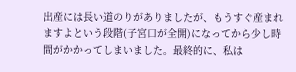出産には長い道のりがありましたが、もうすぐ産まれますよという段階(子宮口が全開)になってから少し時間がかかってしまいました。最終的に、私は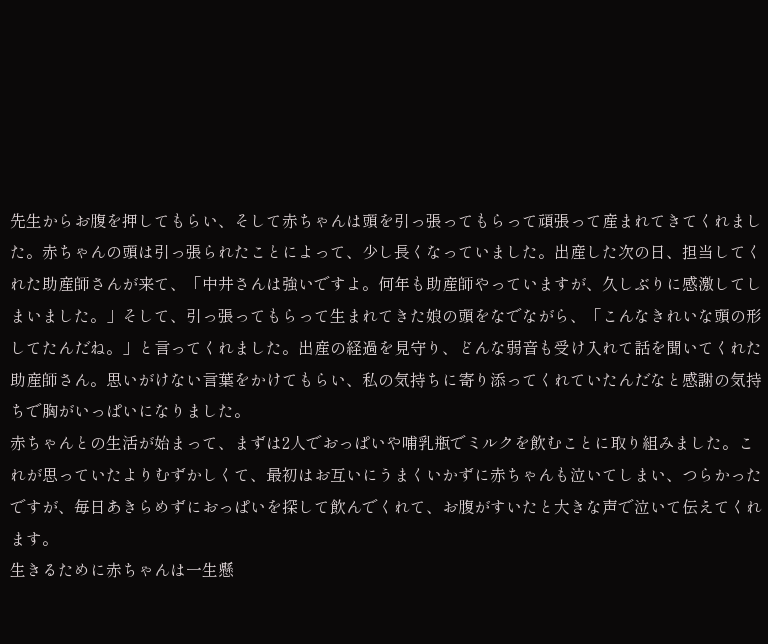先生からお腹を押してもらい、そして赤ちゃんは頭を引っ張ってもらって頑張って産まれてきてくれました。赤ちゃんの頭は引っ張られたことによって、少し長くなっていました。出産した次の日、担当してくれた助産師さんが来て、「中井さんは強いですよ。何年も助産師やっていますが、久しぶりに感激してしまいました。」そして、引っ張ってもらって生まれてきた娘の頭をなでながら、「こんなきれいな頭の形してたんだね。」と言ってくれました。出産の経過を見守り、どんな弱音も受け入れて話を聞いてくれた助産師さん。思いがけない言葉をかけてもらい、私の気持ちに寄り添ってくれていたんだなと感謝の気持ちで胸がいっぱいになりました。
赤ちゃんとの生活が始まって、まずは2人でおっぱいや哺乳瓶でミルクを飲むことに取り組みました。これが思っていたよりむずかしくて、最初はお互いにうまくいかずに赤ちゃんも泣いてしまい、つらかったですが、毎日あきらめずにおっぱいを探して飲んでくれて、お腹がすいたと大きな声で泣いて伝えてくれます。
生きるために赤ちゃんは一生懸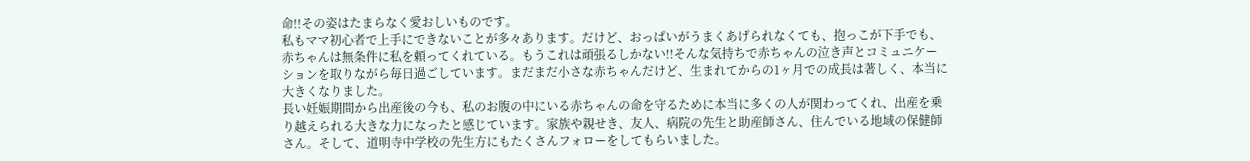命!!その姿はたまらなく愛おしいものです。
私もママ初心者で上手にできないことが多々あります。だけど、おっぱいがうまくあげられなくても、抱っこが下手でも、赤ちゃんは無条件に私を頼ってくれている。もうこれは頑張るしかない!!そんな気持ちで赤ちゃんの泣き声とコミュニケーションを取りながら毎日過ごしています。まだまだ小さな赤ちゃんだけど、生まれてからの1ヶ月での成長は著しく、本当に大きくなりました。
長い妊娠期間から出産後の今も、私のお腹の中にいる赤ちゃんの命を守るために本当に多くの人が関わってくれ、出産を乗り越えられる大きな力になったと感じています。家族や親せき、友人、病院の先生と助産師さん、住んでいる地域の保健師さん。そして、道明寺中学校の先生方にもたくさんフォローをしてもらいました。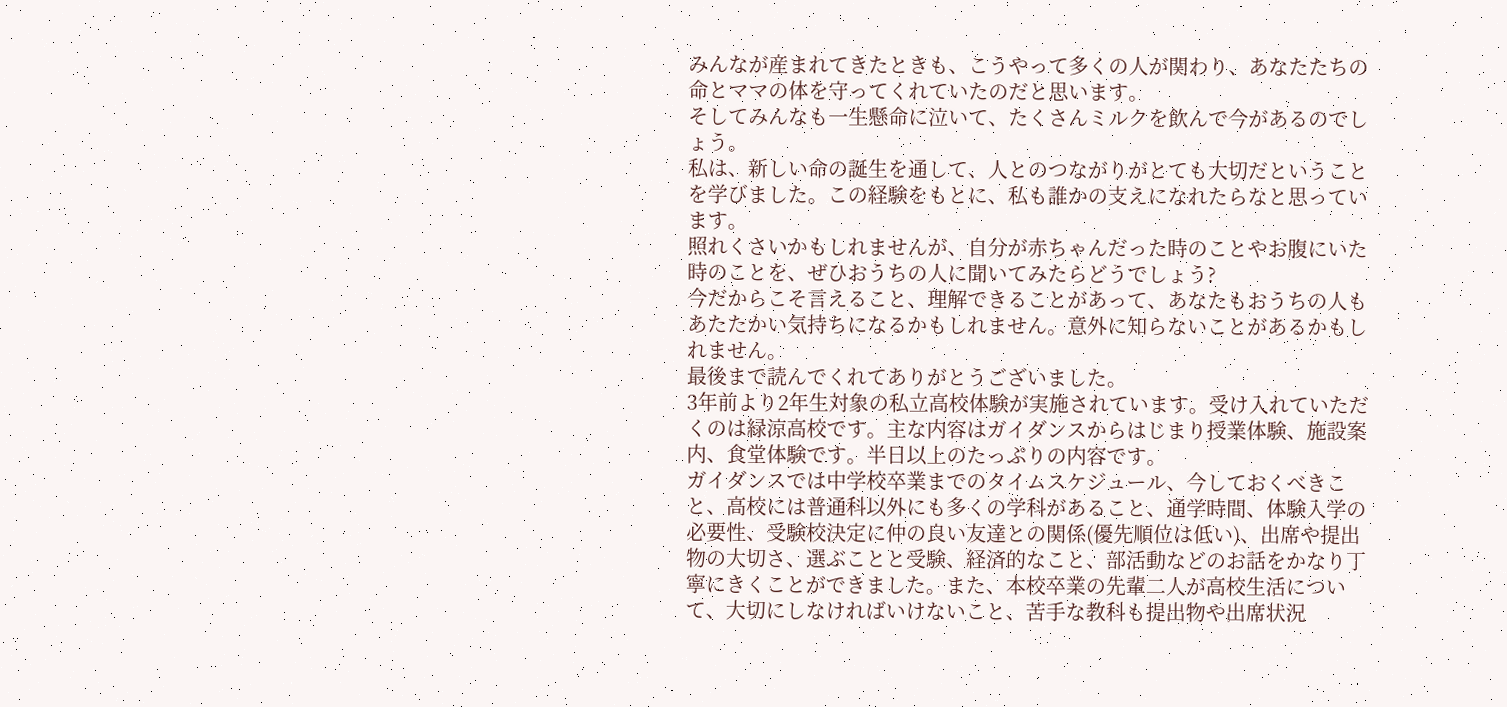みんなが産まれてきたときも、こうやって多くの人が関わり、あなたたちの命とママの体を守ってくれていたのだと思います。
そしてみんなも一生懸命に泣いて、たくさんミルクを飲んで今があるのでしょう。
私は、新しい命の誕生を通して、人とのつながりがとても大切だということを学びました。この経験をもとに、私も誰かの支えになれたらなと思っています。
照れくさいかもしれませんが、自分が赤ちゃんだった時のことやお腹にいた時のことを、ぜひおうちの人に聞いてみたらどうでしょう?
今だからこそ言えること、理解できることがあって、あなたもおうちの人もあたたかい気持ちになるかもしれません。意外に知らないことがあるかもしれません。
最後まで読んでくれてありがとうございました。
3年前より2年生対象の私立高校体験が実施されています。受け入れていただくのは緑涼高校です。主な内容はガイダンスからはじまり授業体験、施設案内、食堂体験です。半日以上のたっぷりの内容です。
ガイダンスでは中学校卒業までのタイムスケジュール、今しておくべきこと、高校には普通科以外にも多くの学科があること、通学時間、体験入学の必要性、受験校決定に仲の良い友達との関係(優先順位は低い)、出席や提出物の大切さ、選ぶことと受験、経済的なこと、部活動などのお話をかなり丁寧にきくことができました。また、本校卒業の先輩二人が高校生活について、大切にしなければいけないこと、苦手な教科も提出物や出席状況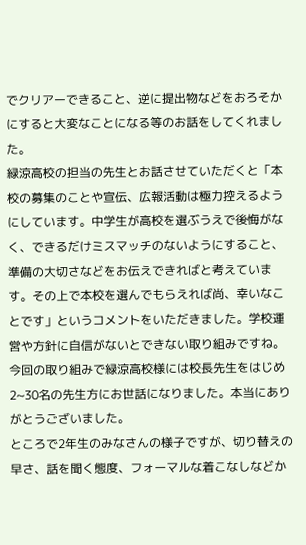でクリアーできること、逆に提出物などをおろそかにすると大変なことになる等のお話をしてくれました。
緑涼高校の担当の先生とお話させていただくと「本校の募集のことや宣伝、広報活動は極力控えるようにしています。中学生が高校を選ぶうえで後悔がなく、できるだけミスマッチのないようにすること、準備の大切さなどをお伝えできればと考えています。その上で本校を選んでもらえれば尚、幸いなことです」というコメントをいただきました。学校運営や方針に自信がないとできない取り組みですね。
今回の取り組みで緑涼高校様には校長先生をはじめ2~30名の先生方にお世話になりました。本当にありがとうございました。
ところで2年生のみなさんの様子ですが、切り替えの早さ、話を聞く態度、フォーマルな着こなしなどか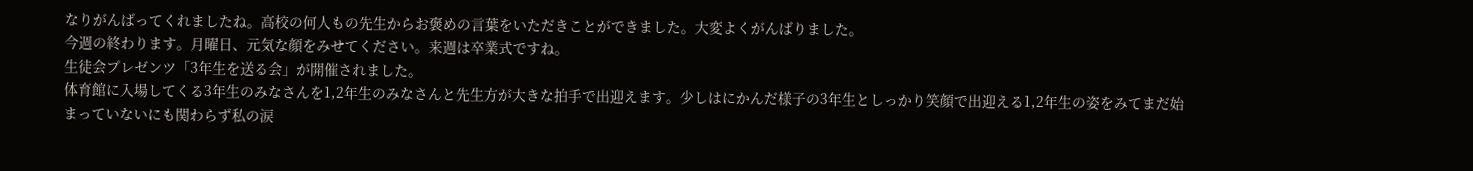なりがんばってくれましたね。高校の何人もの先生からお褒めの言葉をいただきことができました。大変よくがんばりました。
今週の終わります。月曜日、元気な顔をみせてください。来週は卒業式ですね。
生徒会プレゼンツ「3年生を送る会」が開催されました。
体育館に入場してくる3年生のみなさんを1,2年生のみなさんと先生方が大きな拍手で出迎えます。少しはにかんだ様子の3年生としっかり笑顔で出迎える1,2年生の姿をみてまだ始まっていないにも関わらず私の涙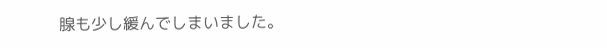腺も少し緩んでしまいました。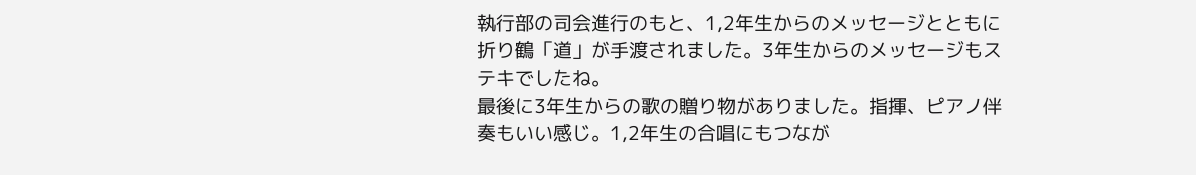執行部の司会進行のもと、1,2年生からのメッセージとともに折り鶴「道」が手渡されました。3年生からのメッセージもステキでしたね。
最後に3年生からの歌の贈り物がありました。指揮、ピアノ伴奏もいい感じ。1,2年生の合唱にもつなが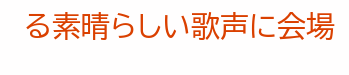る素晴らしい歌声に会場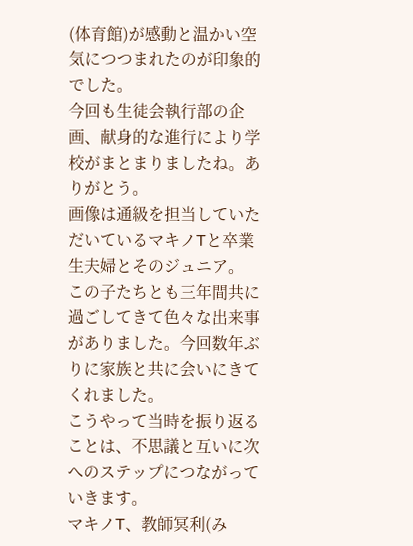(体育館)が感動と温かい空気につつまれたのが印象的でした。
今回も生徒会執行部の企画、献身的な進行により学校がまとまりましたね。ありがとう。
画像は通級を担当していただいているマキノTと卒業生夫婦とそのジュニア。
この子たちとも三年間共に過ごしてきて色々な出来事がありました。今回数年ぶりに家族と共に会いにきてくれました。
こうやって当時を振り返ることは、不思議と互いに次へのステップにつながっていきます。
マキノT、教師冥利(み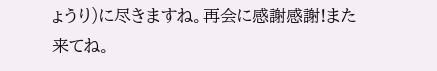ょうり)に尽きますね。再会に感謝感謝!また来てね。